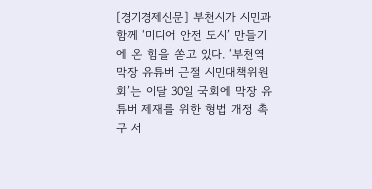[경기경제신문] 부천시가 시민과 함께 ‘미디어 안전 도시’ 만들기에 온 힘을 쏟고 있다. ‘부천역 막장 유튜버 근절 시민대책위원회’는 이달 30일 국회에 막장 유튜버 제재를 위한 형법 개정 촉구 서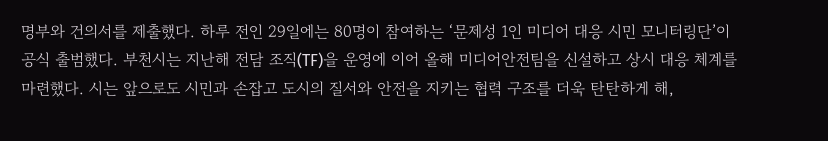명부와 건의서를 제출했다. 하루 전인 29일에는 80명이 참여하는 ‘문제성 1인 미디어 대응 시민 모니터링단’이 공식 출범했다. 부천시는 지난해 전담 조직(TF)을 운영에 이어 올해 미디어안전팀을 신설하고 상시 대응 체계를 마련했다. 시는 앞으로도 시민과 손잡고 도시의 질서와 안전을 지키는 협력 구조를 더욱 탄탄하게 해,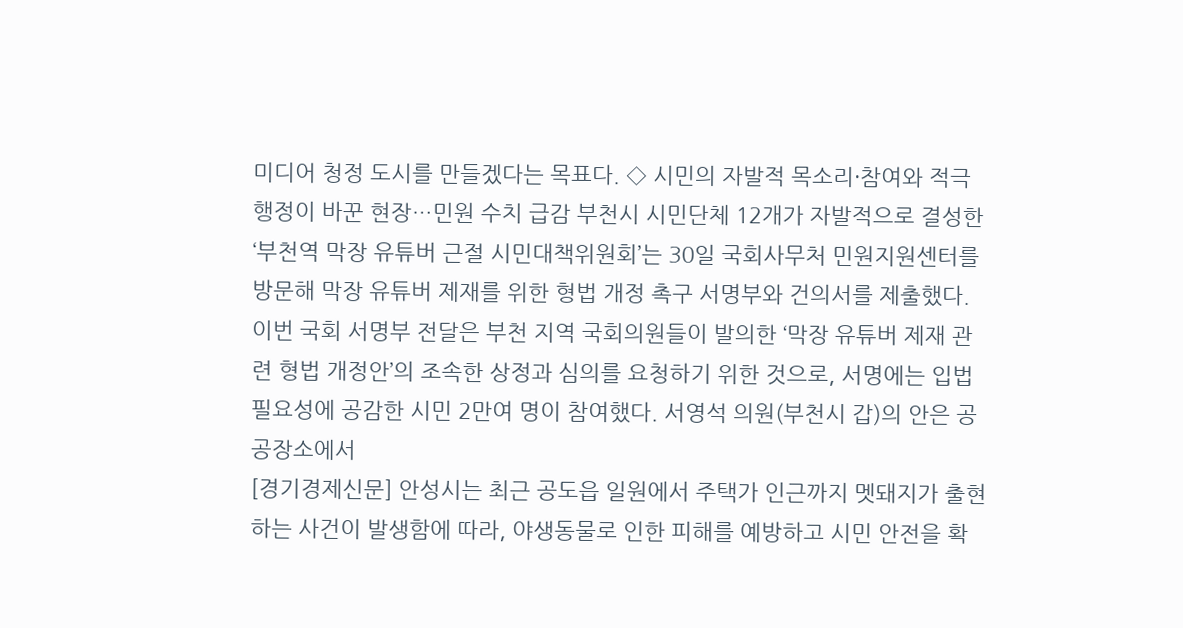미디어 청정 도시를 만들겠다는 목표다. ◇ 시민의 자발적 목소리·참여와 적극 행정이 바꾼 현장…민원 수치 급감 부천시 시민단체 12개가 자발적으로 결성한 ‘부천역 막장 유튜버 근절 시민대책위원회’는 30일 국회사무처 민원지원센터를 방문해 막장 유튜버 제재를 위한 형법 개정 촉구 서명부와 건의서를 제출했다. 이번 국회 서명부 전달은 부천 지역 국회의원들이 발의한 ‘막장 유튜버 제재 관련 형법 개정안’의 조속한 상정과 심의를 요청하기 위한 것으로, 서명에는 입법 필요성에 공감한 시민 2만여 명이 참여했다. 서영석 의원(부천시 갑)의 안은 공공장소에서
[경기경제신문] 안성시는 최근 공도읍 일원에서 주택가 인근까지 멧돼지가 출현하는 사건이 발생함에 따라, 야생동물로 인한 피해를 예방하고 시민 안전을 확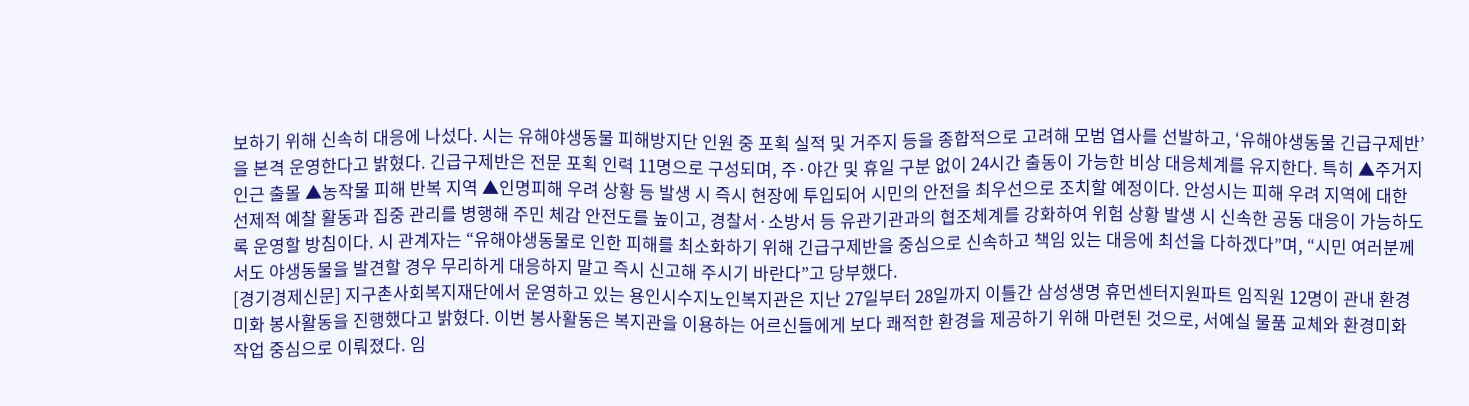보하기 위해 신속히 대응에 나섰다. 시는 유해야생동물 피해방지단 인원 중 포획 실적 및 거주지 등을 종합적으로 고려해 모범 엽사를 선발하고, ‘유해야생동물 긴급구제반’을 본격 운영한다고 밝혔다. 긴급구제반은 전문 포획 인력 11명으로 구성되며, 주·야간 및 휴일 구분 없이 24시간 출동이 가능한 비상 대응체계를 유지한다. 특히 ▲주거지 인근 출몰 ▲농작물 피해 반복 지역 ▲인명피해 우려 상황 등 발생 시 즉시 현장에 투입되어 시민의 안전을 최우선으로 조치할 예정이다. 안성시는 피해 우려 지역에 대한 선제적 예찰 활동과 집중 관리를 병행해 주민 체감 안전도를 높이고, 경찰서·소방서 등 유관기관과의 협조체계를 강화하여 위험 상황 발생 시 신속한 공동 대응이 가능하도록 운영할 방침이다. 시 관계자는 “유해야생동물로 인한 피해를 최소화하기 위해 긴급구제반을 중심으로 신속하고 책임 있는 대응에 최선을 다하겠다”며, “시민 여러분께서도 야생동물을 발견할 경우 무리하게 대응하지 말고 즉시 신고해 주시기 바란다”고 당부했다.
[경기경제신문] 지구촌사회복지재단에서 운영하고 있는 용인시수지노인복지관은 지난 27일부터 28일까지 이틀간 삼성생명 휴먼센터지원파트 임직원 12명이 관내 환경미화 봉사활동을 진행했다고 밝혔다. 이번 봉사활동은 복지관을 이용하는 어르신들에게 보다 쾌적한 환경을 제공하기 위해 마련된 것으로, 서예실 물품 교체와 환경미화 작업 중심으로 이뤄졌다. 임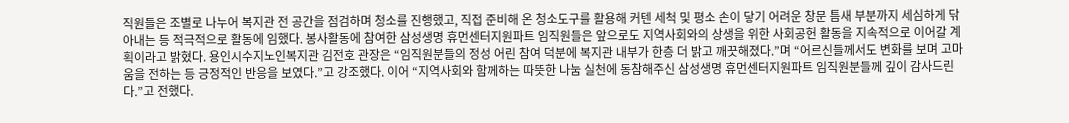직원들은 조별로 나누어 복지관 전 공간을 점검하며 청소를 진행했고, 직접 준비해 온 청소도구를 활용해 커텐 세척 및 평소 손이 닿기 어려운 창문 틈새 부분까지 세심하게 닦아내는 등 적극적으로 활동에 임했다. 봉사활동에 참여한 삼성생명 휴먼센터지원파트 임직원들은 앞으로도 지역사회와의 상생을 위한 사회공헌 활동을 지속적으로 이어갈 계획이라고 밝혔다. 용인시수지노인복지관 김전호 관장은 “임직원분들의 정성 어린 참여 덕분에 복지관 내부가 한층 더 밝고 깨끗해졌다.”며 “어르신들께서도 변화를 보며 고마움을 전하는 등 긍정적인 반응을 보였다.”고 강조했다. 이어 “지역사회와 함께하는 따뜻한 나눔 실천에 동참해주신 삼성생명 휴먼센터지원파트 임직원분들께 깊이 감사드린다.”고 전했다.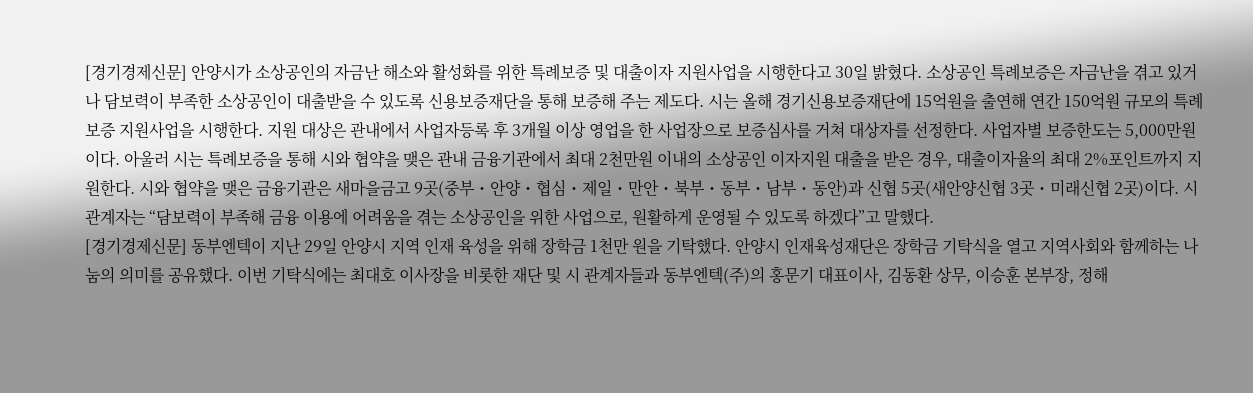[경기경제신문] 안양시가 소상공인의 자금난 해소와 활성화를 위한 특례보증 및 대출이자 지원사업을 시행한다고 30일 밝혔다. 소상공인 특례보증은 자금난을 겪고 있거나 담보력이 부족한 소상공인이 대출받을 수 있도록 신용보증재단을 통해 보증해 주는 제도다. 시는 올해 경기신용보증재단에 15억원을 출연해 연간 150억원 규모의 특례보증 지원사업을 시행한다. 지원 대상은 관내에서 사업자등록 후 3개월 이상 영업을 한 사업장으로 보증심사를 거쳐 대상자를 선정한다. 사업자별 보증한도는 5,000만원이다. 아울러 시는 특례보증을 통해 시와 협약을 맺은 관내 금융기관에서 최대 2천만원 이내의 소상공인 이자지원 대출을 받은 경우, 대출이자율의 최대 2%포인트까지 지원한다. 시와 협약을 맺은 금융기관은 새마을금고 9곳(중부・안양・협심・제일・만안・북부・동부・남부・동안)과 신협 5곳(새안양신협 3곳・미래신협 2곳)이다. 시 관계자는 “담보력이 부족해 금융 이용에 어려움을 겪는 소상공인을 위한 사업으로, 원활하게 운영될 수 있도록 하겠다”고 말했다.
[경기경제신문] 동부엔텍이 지난 29일 안양시 지역 인재 육성을 위해 장학금 1천만 원을 기탁했다. 안양시 인재육성재단은 장학금 기탁식을 열고 지역사회와 함께하는 나눔의 의미를 공유했다. 이번 기탁식에는 최대호 이사장을 비롯한 재단 및 시 관계자들과 동부엔텍(주)의 홍문기 대표이사, 김동환 상무, 이승훈 본부장, 정해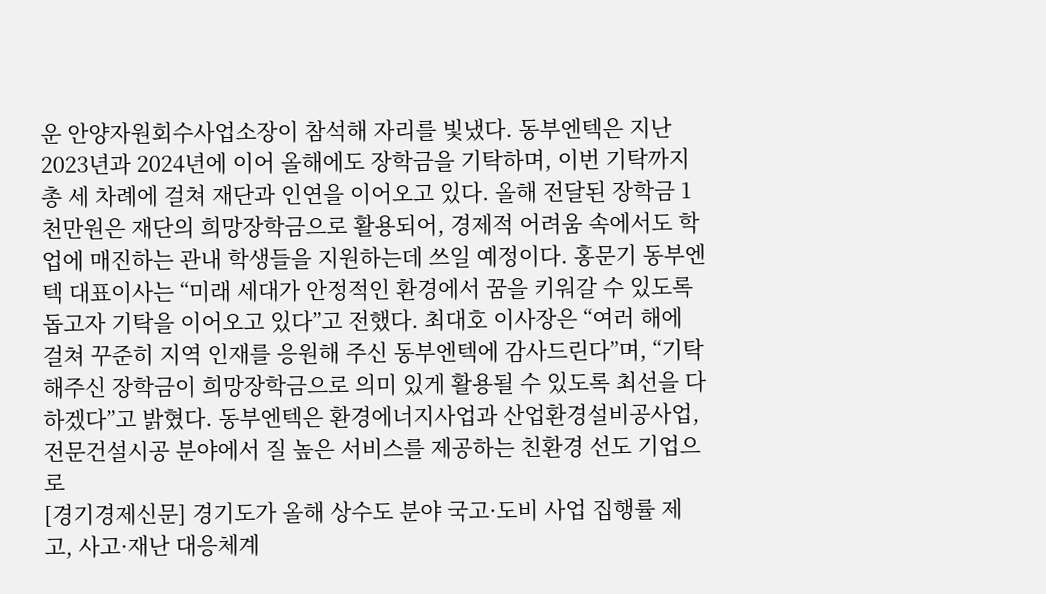운 안양자원회수사업소장이 참석해 자리를 빛냈다. 동부엔텍은 지난 2023년과 2024년에 이어 올해에도 장학금을 기탁하며, 이번 기탁까지 총 세 차례에 걸쳐 재단과 인연을 이어오고 있다. 올해 전달된 장학금 1천만원은 재단의 희망장학금으로 활용되어, 경제적 어려움 속에서도 학업에 매진하는 관내 학생들을 지원하는데 쓰일 예정이다. 홍문기 동부엔텍 대표이사는 “미래 세대가 안정적인 환경에서 꿈을 키워갈 수 있도록 돕고자 기탁을 이어오고 있다”고 전했다. 최대호 이사장은 “여러 해에 걸쳐 꾸준히 지역 인재를 응원해 주신 동부엔텍에 감사드린다”며, “기탁해주신 장학금이 희망장학금으로 의미 있게 활용될 수 있도록 최선을 다하겠다”고 밝혔다. 동부엔텍은 환경에너지사업과 산업환경설비공사업, 전문건설시공 분야에서 질 높은 서비스를 제공하는 친환경 선도 기업으로
[경기경제신문] 경기도가 올해 상수도 분야 국고·도비 사업 집행률 제고, 사고·재난 대응체계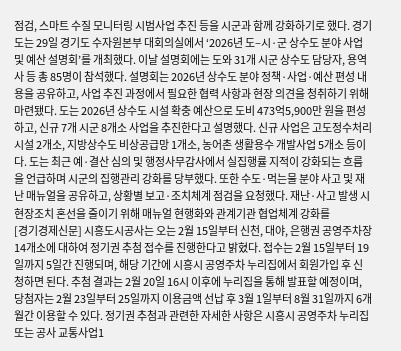점검, 스마트 수질 모니터링 시범사업 추진 등을 시군과 함께 강화하기로 했다. 경기도는 29일 경기도 수자원본부 대회의실에서 ‘2026년 도–시·군 상수도 분야 사업 및 예산 설명회’를 개최했다. 이날 설명회에는 도와 31개 시군 상수도 담당자, 용역사 등 총 85명이 참석했다. 설명회는 2026년 상수도 분야 정책·사업·예산 편성 내용을 공유하고, 사업 추진 과정에서 필요한 협력 사항과 현장 의견을 청취하기 위해 마련됐다. 도는 2026년 상수도 시설 확충 예산으로 도비 473억5,900만 원을 편성하고, 신규 7개 시군 8개소 사업을 추진한다고 설명했다. 신규 사업은 고도정수처리시설 2개소, 지방상수도 비상공급망 1개소, 농어촌 생활용수 개발사업 5개소 등이다. 도는 최근 예·결산 심의 및 행정사무감사에서 실집행률 지적이 강화되는 흐름을 언급하며 시군의 집행관리 강화를 당부했다. 또한 수도·먹는물 분야 사고 및 재난 매뉴얼을 공유하고, 상황별 보고·조치체계 점검을 요청했다. 재난·사고 발생 시 현장조치 혼선을 줄이기 위해 매뉴얼 현행화와 관계기관 협업체계 강화를
[경기경제신문] 시흥도시공사는 오는 2월 15일부터 신천, 대야, 은행권 공영주차장 14개소에 대하여 정기권 추첨 접수를 진행한다고 밝혔다. 접수는 2월 15일부터 19일까지 5일간 진행되며, 해당 기간에 시흥시 공영주차 누리집에서 회원가입 후 신청하면 된다. 추첨 결과는 2월 20일 16시 이후에 누리집을 통해 발표할 예정이며, 당첨자는 2월 23일부터 25일까지 이용금액 선납 후 3월 1일부터 8월 31일까지 6개월간 이용할 수 있다. 정기권 추첨과 관련한 자세한 사항은 시흥시 공영주차 누리집 또는 공사 교통사업1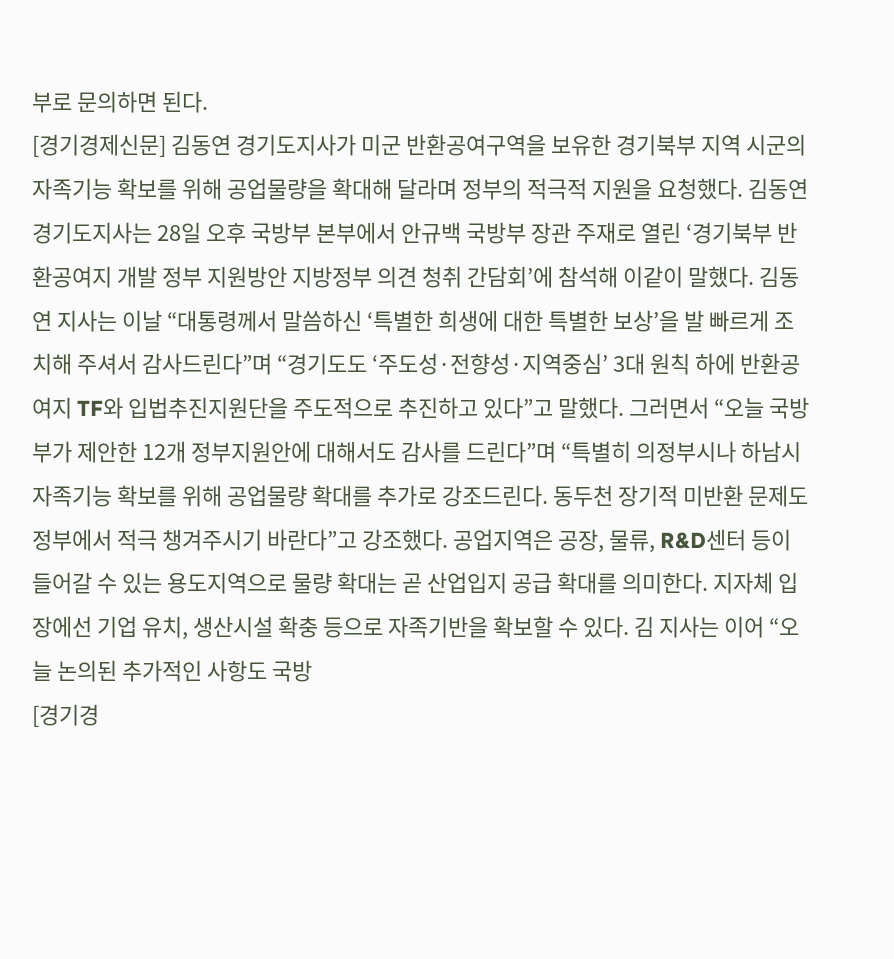부로 문의하면 된다.
[경기경제신문] 김동연 경기도지사가 미군 반환공여구역을 보유한 경기북부 지역 시군의 자족기능 확보를 위해 공업물량을 확대해 달라며 정부의 적극적 지원을 요청했다. 김동연 경기도지사는 28일 오후 국방부 본부에서 안규백 국방부 장관 주재로 열린 ‘경기북부 반환공여지 개발 정부 지원방안 지방정부 의견 청취 간담회’에 참석해 이같이 말했다. 김동연 지사는 이날 “대통령께서 말씀하신 ‘특별한 희생에 대한 특별한 보상’을 발 빠르게 조치해 주셔서 감사드린다”며 “경기도도 ‘주도성·전향성·지역중심’ 3대 원칙 하에 반환공여지 TF와 입법추진지원단을 주도적으로 추진하고 있다”고 말했다. 그러면서 “오늘 국방부가 제안한 12개 정부지원안에 대해서도 감사를 드린다”며 “특별히 의정부시나 하남시 자족기능 확보를 위해 공업물량 확대를 추가로 강조드린다. 동두천 장기적 미반환 문제도 정부에서 적극 챙겨주시기 바란다”고 강조했다. 공업지역은 공장, 물류, R&D센터 등이 들어갈 수 있는 용도지역으로 물량 확대는 곧 산업입지 공급 확대를 의미한다. 지자체 입장에선 기업 유치, 생산시설 확충 등으로 자족기반을 확보할 수 있다. 김 지사는 이어 “오늘 논의된 추가적인 사항도 국방
[경기경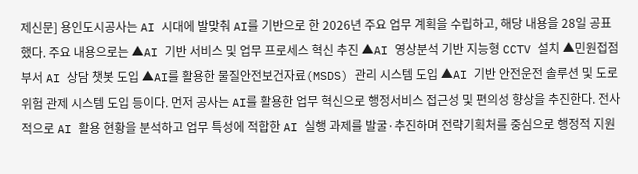제신문] 용인도시공사는 AI 시대에 발맞춰 AI를 기반으로 한 2026년 주요 업무 계획을 수립하고, 해당 내용을 28일 공표했다. 주요 내용으로는 ▲AI 기반 서비스 및 업무 프로세스 혁신 추진 ▲AI 영상분석 기반 지능형 CCTV 설치 ▲민원접점부서 AI 상담 챗봇 도입 ▲AI를 활용한 물질안전보건자료(MSDS) 관리 시스템 도입 ▲AI 기반 안전운전 솔루션 및 도로위험 관제 시스템 도입 등이다. 먼저 공사는 AI를 활용한 업무 혁신으로 행정서비스 접근성 및 편의성 향상을 추진한다. 전사적으로 AI 활용 현황을 분석하고 업무 특성에 적합한 AI 실행 과제를 발굴·추진하며 전략기획처를 중심으로 행정적 지원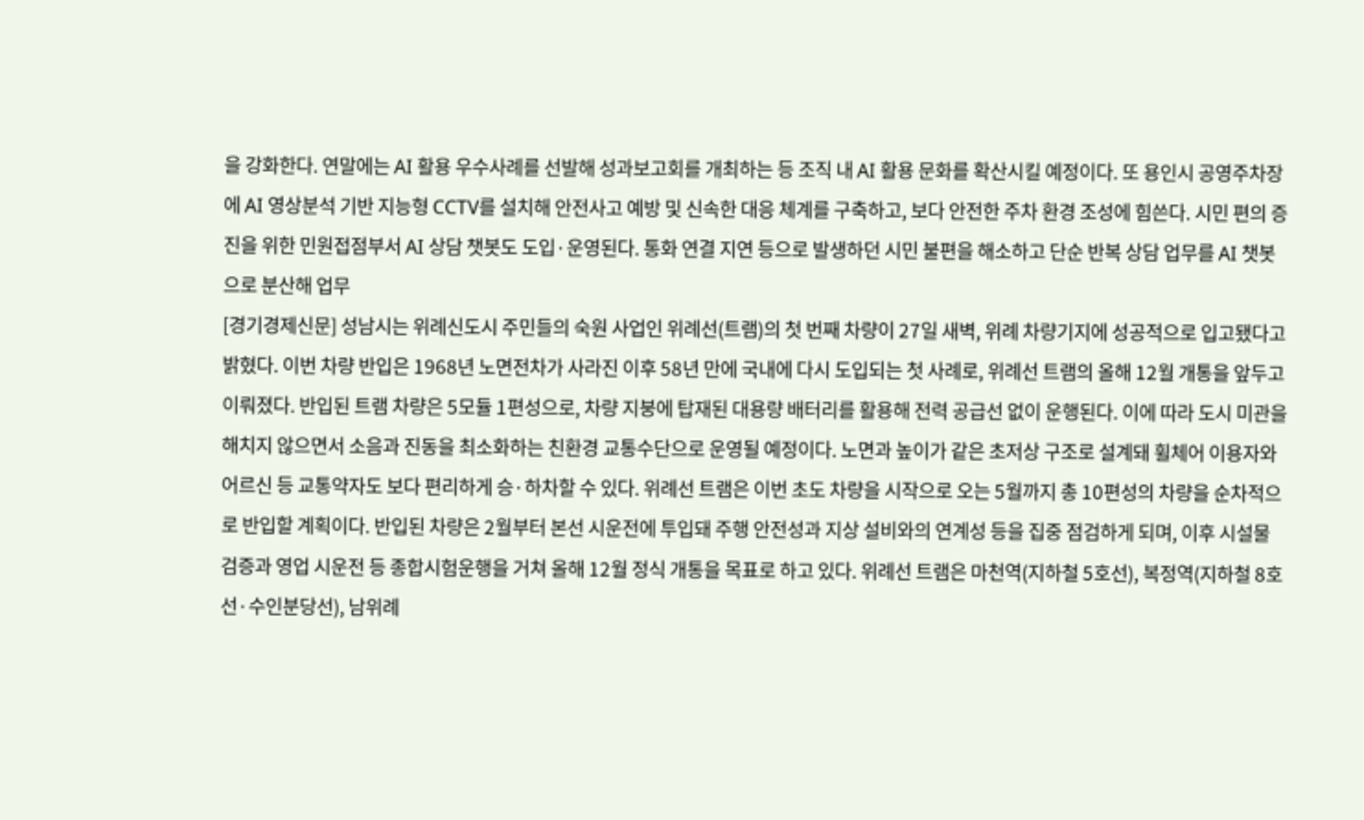을 강화한다. 연말에는 AI 활용 우수사례를 선발해 성과보고회를 개최하는 등 조직 내 AI 활용 문화를 확산시킬 예정이다. 또 용인시 공영주차장에 AI 영상분석 기반 지능형 CCTV를 설치해 안전사고 예방 및 신속한 대응 체계를 구축하고, 보다 안전한 주차 환경 조성에 힘쓴다. 시민 편의 증진을 위한 민원접점부서 AI 상담 챗봇도 도입·운영된다. 통화 연결 지연 등으로 발생하던 시민 불편을 해소하고 단순 반복 상담 업무를 AI 챗봇으로 분산해 업무
[경기경제신문] 성남시는 위례신도시 주민들의 숙원 사업인 위례선(트램)의 첫 번째 차량이 27일 새벽, 위례 차량기지에 성공적으로 입고됐다고 밝혔다. 이번 차량 반입은 1968년 노면전차가 사라진 이후 58년 만에 국내에 다시 도입되는 첫 사례로, 위례선 트램의 올해 12월 개통을 앞두고 이뤄졌다. 반입된 트램 차량은 5모듈 1편성으로, 차량 지붕에 탑재된 대용량 배터리를 활용해 전력 공급선 없이 운행된다. 이에 따라 도시 미관을 해치지 않으면서 소음과 진동을 최소화하는 친환경 교통수단으로 운영될 예정이다. 노면과 높이가 같은 초저상 구조로 설계돼 휠체어 이용자와 어르신 등 교통약자도 보다 편리하게 승·하차할 수 있다. 위례선 트램은 이번 초도 차량을 시작으로 오는 5월까지 총 10편성의 차량을 순차적으로 반입할 계획이다. 반입된 차량은 2월부터 본선 시운전에 투입돼 주행 안전성과 지상 설비와의 연계성 등을 집중 점검하게 되며, 이후 시설물 검증과 영업 시운전 등 종합시험운행을 거쳐 올해 12월 정식 개통을 목표로 하고 있다. 위례선 트램은 마천역(지하철 5호선), 복정역(지하철 8호선·수인분당선), 남위례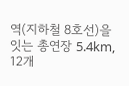역(지하철 8호선)을 잇는 총연장 5.4km, 12개